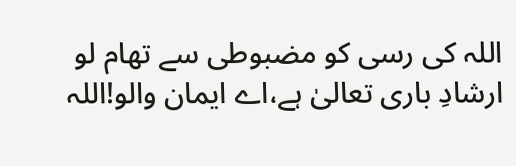اللہ کی رسی کو مضبوطی سے تھام لو
ارشادِ باری تعالیٰ ہے،اے ایمان والو!اللہ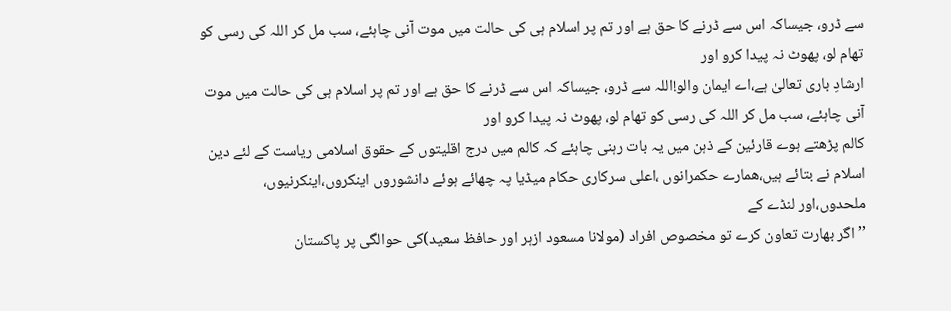سے ڈرو، جیساکہ اس سے ڈرنے کا حق ہے اور تم پر اسلام ہی کی حالت میں موت آنی چاہئے، سب مل کر اللہ کی رسی کو تھام لو، پھوٹ نہ پیدا کرو اور
ارشادِ باری تعالیٰ ہے،اے ایمان والو!اللہ سے ڈرو، جیساکہ اس سے ڈرنے کا حق ہے اور تم پر اسلام ہی کی حالت میں موت آنی چاہئے، سب مل کر اللہ کی رسی کو تھام لو، پھوٹ نہ پیدا کرو اور
کالم پڑھتے ہوے قارئین کے ذہن میں یہ بات رہنی چاہئے کہ کالم میں درج اقلیتوں کے حقوق اسلامی ریاست کے لئے دین اسلام نے بتائے ہیں،ھمارے حکمرانوں ،اعلی سرکاری حکام میڈیا پہ چھائے ہوئے دانشوروں اینکروں،اینکرنیوں، ملحدوں،اور لنڈے کے
’’اگر بھارت تعاون کرے تو مخصوص افراد (مولانا مسعود ازہر اور حافظ سعید)کی حوالگی پر پاکستان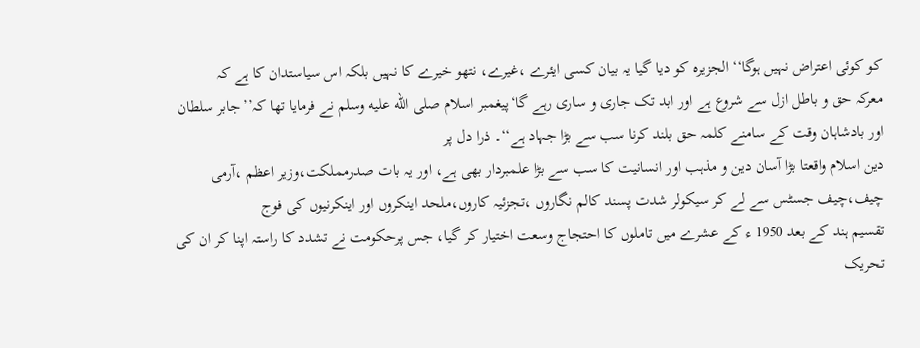کو کوئی اعتراض نہیں ہوگا‘‘ الجزیرہ کو دیا گیا یہ بیان کسی ایئرے ،غیرے، نتھو خیرے کا نہیں بلکہ اس سیاستدان کا ہے کہ
معرکہ حق و باطل ازل سے شروع ہے اور ابد تک جاری و ساری رہے گا‘پیغمبر اسلام صلى الله عليه وسلم نے فرمایا تھا کہ’’جابر سلطان اور بادشاہان وقت کے سامنے کلمہ حق بلند کرنا سب سے بڑا جہاد ہے‘‘۔ ذرا دل پر
دین اسلام واقعتا بڑا آسان دین و مذہب اور انسانیت کا سب سے بڑا علمبردار بھی ہے، اور یہ بات صدرمملکت،وزیر اعظم ،آرمی چیف،چیف جسٹس سے لے کر سیکولر شدت پسند کالم نگاروں ،تجزئیہ کاروں،ملحد اینکروں اور اینکرنیوں کی فوج
تقسیم ہند کے بعد 1950 ء کے عشرے میں تاملوں کا احتجاج وسعت اختیار کر گیا، جس پرحکومت نے تشدد کا راستہ اپنا کر ان کی تحریک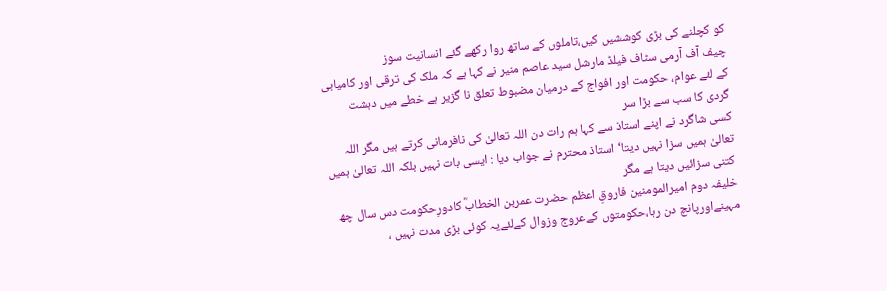کو کچلنے کی بڑی کوششیں کیں،تاملوں کے ساتھ روا رکھے گئے انسانیت سوز
چیف آف آرمی سٹاف فیلڈ مارشل سید عاصم منیر نے کہا ہے کہ ملک کی ترقی اور کامیابی کے لئے عوام، حکومت اور افواج کے درمیان مضبوط تعلق نا گزیر ہے خطے میں دہشت گردی کا سب سے بڑا سر
کسی شاگرد نے اپنے استاذ سے کہا ہم رات دن اللہ تعالیٰ کی نافرمانی کرتے ہیں مگر اللہ تعالیٰ ہمیں سزا نہیں دیتا‘استاذ محترم نے جواب دیا : ایسی بات نہیں بلکہ اللہ تعالیٰ ہمیں کتنی سزائیں دیتا ہے مگر
خلیفہ دوم امیرالمومنین فاروقِ اعظم حضرت عمربن الخطابؓ کادورِحکومت دس سال چھ مہینےاورپانچ دن رہا،حکومتوں کےعروج وزوال کےلئےیہ کوئی بڑی مدت نہیں ،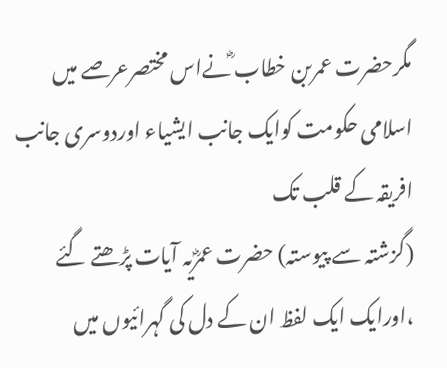مگرحضرت عمربن خطاب ؓنےاس مختصرعرصے میں اسلامی حکومت کوایک جانب ایشیاء اوردوسری جانب افریقہ کے قلب تک
(گزشتہ سے پیوستہ) حضرت عمرؓیہ آیات پڑھتے گئے ،اورایک ایک لفظ ان کے دل کی گہرائیوں میں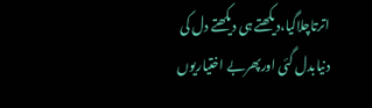اترتاچلاگیا،دیکھتے ہی دیکھتے دل کی دنیابدل گئی اورپھربے اختیاریوں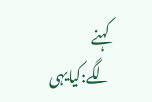کہنے لگے:کیایہی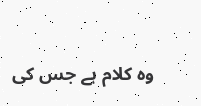وہ کلام ہے جس کی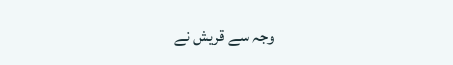وجہ سے قریش نے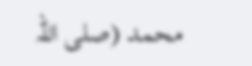محمد (صلی اللہ